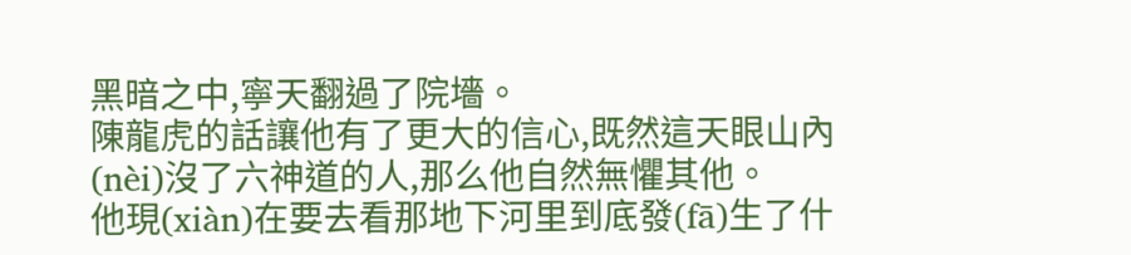黑暗之中,寧天翻過了院墻。
陳龍虎的話讓他有了更大的信心,既然這天眼山內(nèi)沒了六神道的人,那么他自然無懼其他。
他現(xiàn)在要去看那地下河里到底發(fā)生了什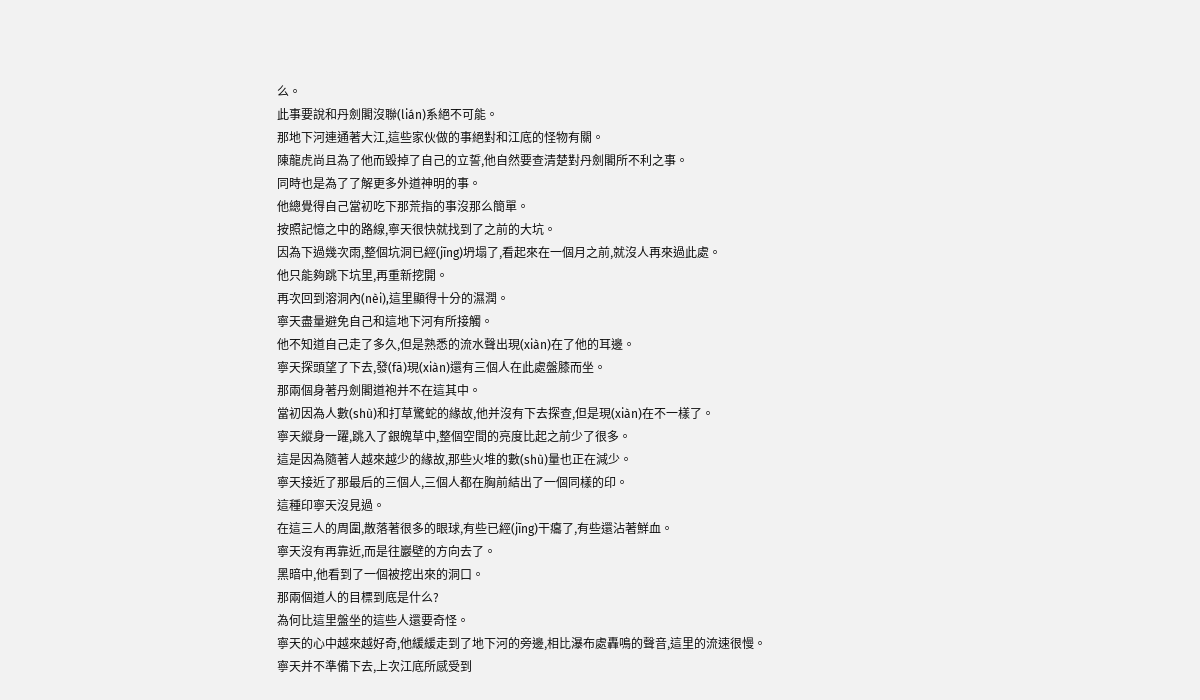么。
此事要說和丹劍閣沒聯(lián)系絕不可能。
那地下河連通著大江,這些家伙做的事絕對和江底的怪物有關。
陳龍虎尚且為了他而毀掉了自己的立誓,他自然要查清楚對丹劍閣所不利之事。
同時也是為了了解更多外道神明的事。
他總覺得自己當初吃下那荒指的事沒那么簡單。
按照記憶之中的路線,寧天很快就找到了之前的大坑。
因為下過幾次雨,整個坑洞已經(jīng)坍塌了,看起來在一個月之前,就沒人再來過此處。
他只能夠跳下坑里,再重新挖開。
再次回到溶洞內(nèi),這里顯得十分的濕潤。
寧天盡量避免自己和這地下河有所接觸。
他不知道自己走了多久,但是熟悉的流水聲出現(xiàn)在了他的耳邊。
寧天探頭望了下去,發(fā)現(xiàn)還有三個人在此處盤膝而坐。
那兩個身著丹劍閣道袍并不在這其中。
當初因為人數(shù)和打草驚蛇的緣故,他并沒有下去探查,但是現(xiàn)在不一樣了。
寧天縱身一躍,跳入了銀魄草中,整個空間的亮度比起之前少了很多。
這是因為隨著人越來越少的緣故,那些火堆的數(shù)量也正在減少。
寧天接近了那最后的三個人,三個人都在胸前結出了一個同樣的印。
這種印寧天沒見過。
在這三人的周圍,散落著很多的眼球,有些已經(jīng)干癟了,有些還沾著鮮血。
寧天沒有再靠近,而是往巖壁的方向去了。
黑暗中,他看到了一個被挖出來的洞口。
那兩個道人的目標到底是什么?
為何比這里盤坐的這些人還要奇怪。
寧天的心中越來越好奇,他緩緩走到了地下河的旁邊,相比瀑布處轟鳴的聲音,這里的流速很慢。
寧天并不準備下去,上次江底所感受到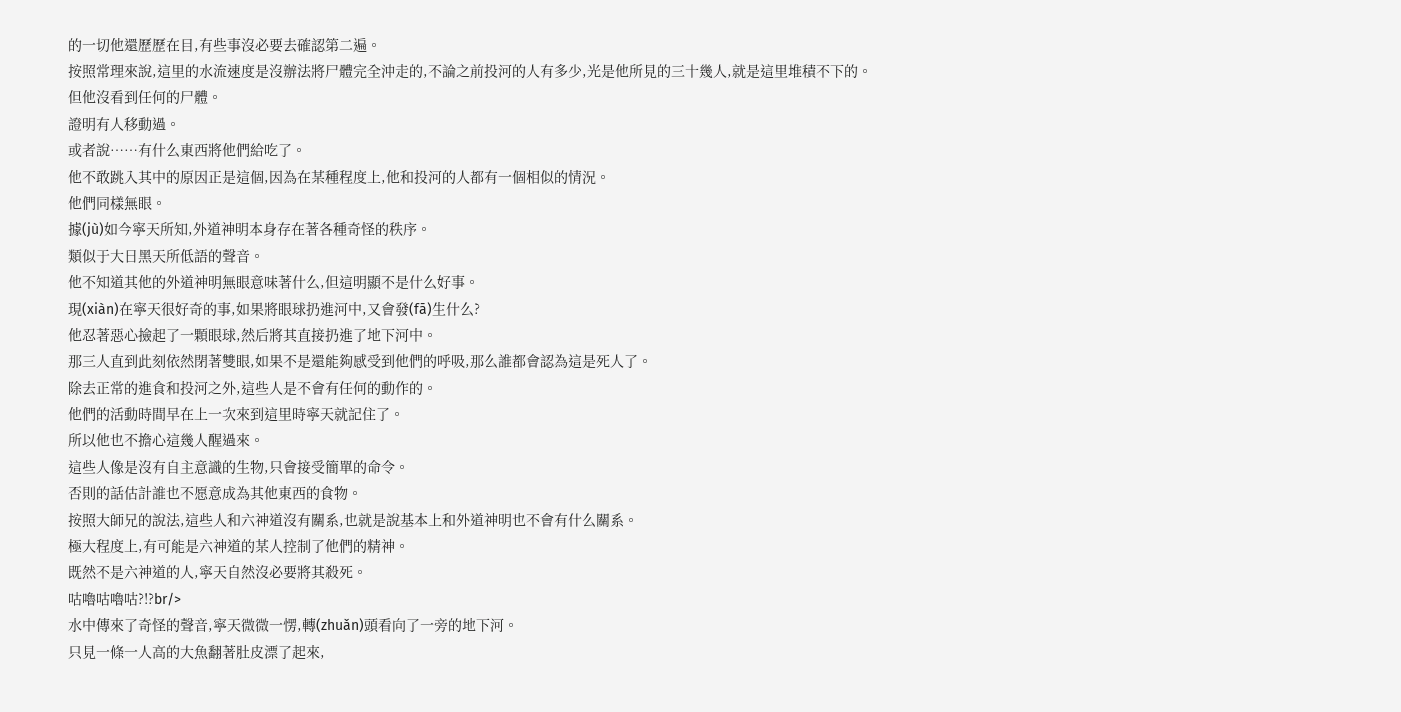的一切他還歷歷在目,有些事沒必要去確認第二遍。
按照常理來說,這里的水流速度是沒辦法將尸體完全沖走的,不論之前投河的人有多少,光是他所見的三十幾人,就是這里堆積不下的。
但他沒看到任何的尸體。
證明有人移動過。
或者說……有什么東西將他們給吃了。
他不敢跳入其中的原因正是這個,因為在某種程度上,他和投河的人都有一個相似的情況。
他們同樣無眼。
據(jù)如今寧天所知,外道神明本身存在著各種奇怪的秩序。
類似于大日黑天所低語的聲音。
他不知道其他的外道神明無眼意味著什么,但這明顯不是什么好事。
現(xiàn)在寧天很好奇的事,如果將眼球扔進河中,又會發(fā)生什么?
他忍著惡心撿起了一顆眼球,然后將其直接扔進了地下河中。
那三人直到此刻依然閉著雙眼,如果不是還能夠感受到他們的呼吸,那么誰都會認為這是死人了。
除去正常的進食和投河之外,這些人是不會有任何的動作的。
他們的活動時間早在上一次來到這里時寧天就記住了。
所以他也不擔心這幾人醒過來。
這些人像是沒有自主意識的生物,只會接受簡單的命令。
否則的話估計誰也不愿意成為其他東西的食物。
按照大師兄的說法,這些人和六神道沒有關系,也就是說基本上和外道神明也不會有什么關系。
極大程度上,有可能是六神道的某人控制了他們的精神。
既然不是六神道的人,寧天自然沒必要將其殺死。
咕嚕咕嚕咕?!?br/>
水中傳來了奇怪的聲音,寧天微微一愣,轉(zhuǎn)頭看向了一旁的地下河。
只見一條一人高的大魚翻著肚皮漂了起來,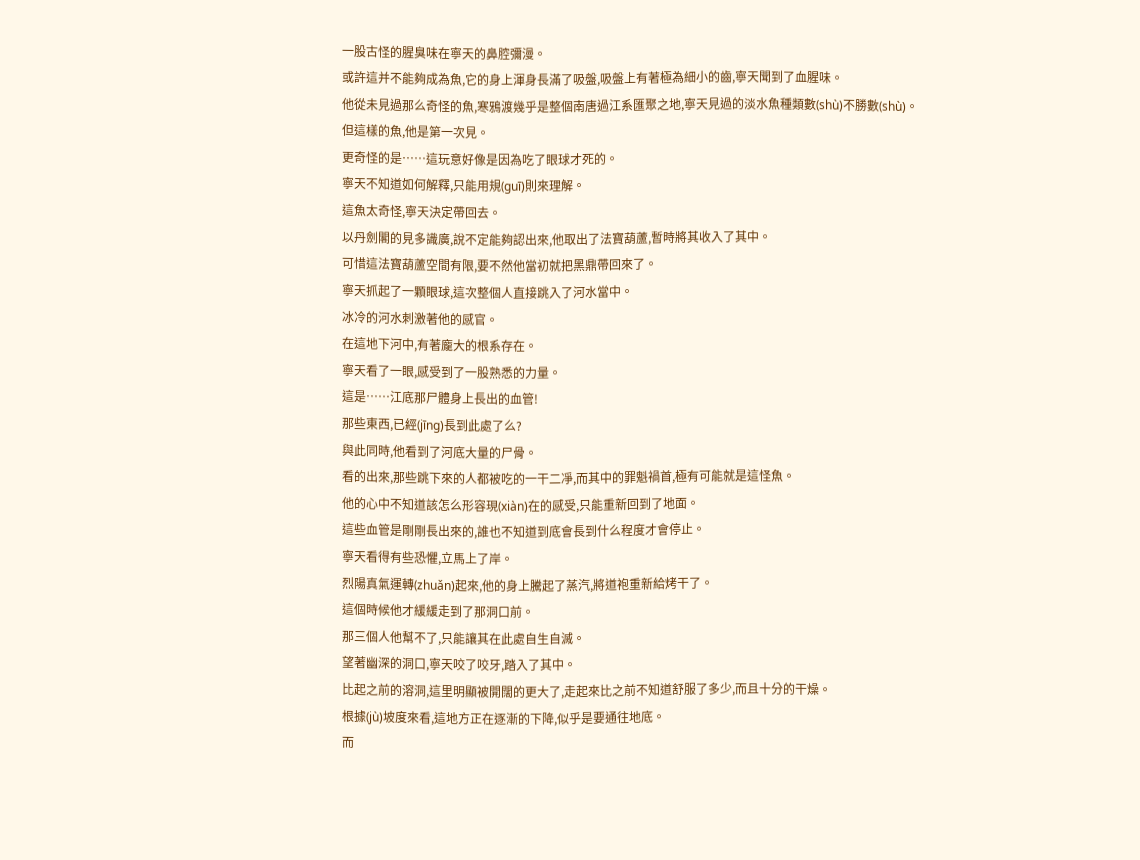一股古怪的腥臭味在寧天的鼻腔彌漫。
或許這并不能夠成為魚,它的身上渾身長滿了吸盤,吸盤上有著極為細小的齒,寧天聞到了血腥味。
他從未見過那么奇怪的魚,寒鴉渡幾乎是整個南唐過江系匯聚之地,寧天見過的淡水魚種類數(shù)不勝數(shù)。
但這樣的魚,他是第一次見。
更奇怪的是……這玩意好像是因為吃了眼球才死的。
寧天不知道如何解釋,只能用規(guī)則來理解。
這魚太奇怪,寧天決定帶回去。
以丹劍閣的見多識廣,說不定能夠認出來,他取出了法寶葫蘆,暫時將其收入了其中。
可惜這法寶葫蘆空間有限,要不然他當初就把黑鼎帶回來了。
寧天抓起了一顆眼球,這次整個人直接跳入了河水當中。
冰冷的河水刺激著他的感官。
在這地下河中,有著龐大的根系存在。
寧天看了一眼,感受到了一股熟悉的力量。
這是……江底那尸體身上長出的血管!
那些東西,已經(jīng)長到此處了么?
與此同時,他看到了河底大量的尸骨。
看的出來,那些跳下來的人都被吃的一干二凈,而其中的罪魁禍首,極有可能就是這怪魚。
他的心中不知道該怎么形容現(xiàn)在的感受,只能重新回到了地面。
這些血管是剛剛長出來的,誰也不知道到底會長到什么程度才會停止。
寧天看得有些恐懼,立馬上了岸。
烈陽真氣運轉(zhuǎn)起來,他的身上騰起了蒸汽,將道袍重新給烤干了。
這個時候他才緩緩走到了那洞口前。
那三個人他幫不了,只能讓其在此處自生自滅。
望著幽深的洞口,寧天咬了咬牙,踏入了其中。
比起之前的溶洞,這里明顯被開闊的更大了,走起來比之前不知道舒服了多少,而且十分的干燥。
根據(jù)坡度來看,這地方正在逐漸的下降,似乎是要通往地底。
而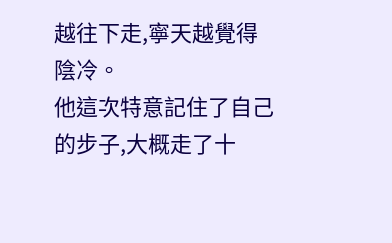越往下走,寧天越覺得陰冷。
他這次特意記住了自己的步子,大概走了十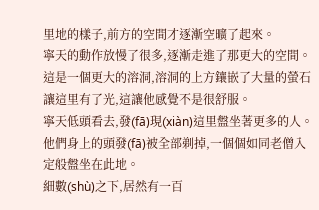里地的樣子,前方的空間才逐漸空曠了起來。
寧天的動作放慢了很多,逐漸走進了那更大的空間。
這是一個更大的溶洞,溶洞的上方鑲嵌了大量的螢石讓這里有了光,這讓他感覺不是很舒服。
寧天低頭看去,發(fā)現(xiàn)這里盤坐著更多的人。
他們身上的頭發(fā)被全部剃掉,一個個如同老僧入定般盤坐在此地。
細數(shù)之下,居然有一百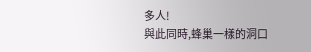多人!
與此同時,蜂巢一樣的洞口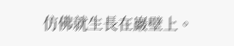仿佛就生長在巖壁上。